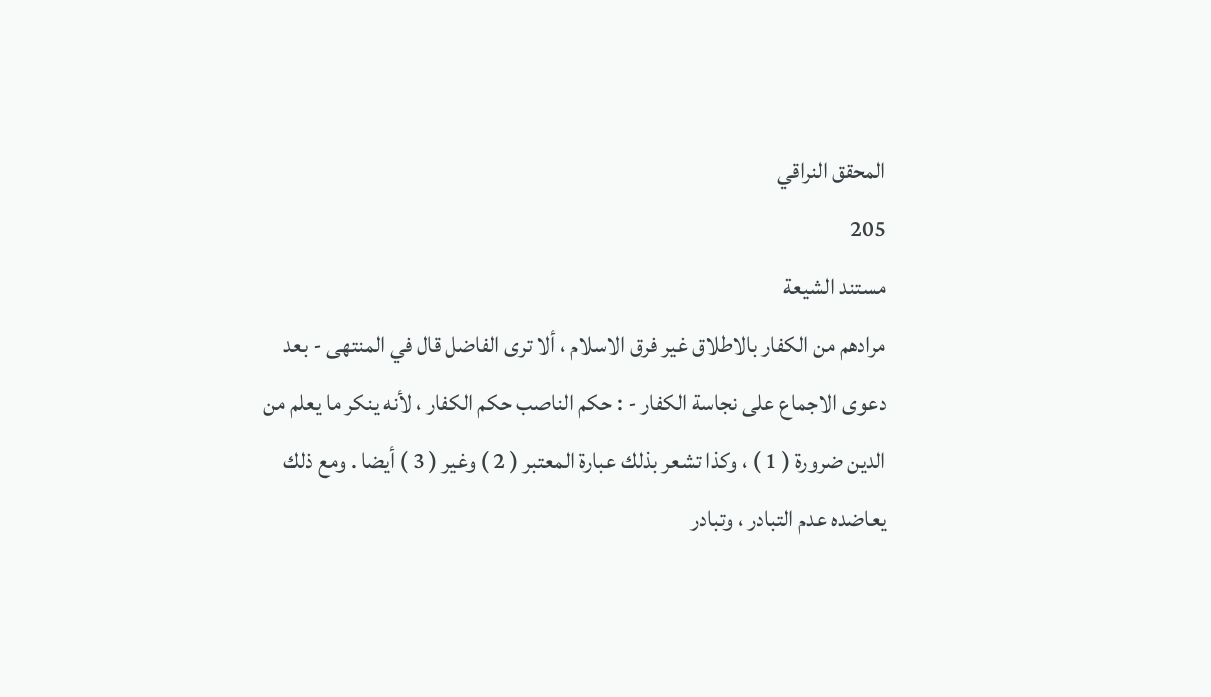المحقق النراقي
205
مستند الشيعة
مرادهم من الكفار بالاطلاق غير فرق الاسلام ، ألا ترى الفاضل قال في المنتهى - بعد دعوى الاجماع على نجاسة الكفار - : حكم الناصب حكم الكفار ، لأنه ينكر ما يعلم من الدين ضرورة ( 1 ) ، وكذا تشعر بذلك عبارة المعتبر ( 2 ) وغير ( 3 ) أيضا . ومع ذلك يعاضده عدم التبادر ، وتبادر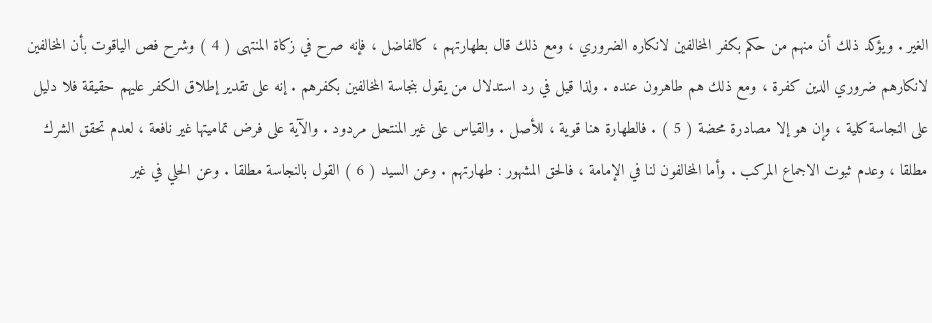الغير . ويؤكد ذلك أن منهم من حكم بكفر المخالفين لانكاره الضروري ، ومع ذلك قال بطهارتهم ، كالفاضل ، فإنه صرح في زكاة المنتهى ( 4 ) وشرح فص الياقوت بأن المخالفين لانكارهم ضروري الدين كفرة ، ومع ذلك هم طاهرون عنده . ولذا قيل في رد استدلال من يقول بنجاسة المخالفين بكفرهم . إنه على تقدير إطلاق الكفر عليهم حقيقة فلا دليل على النجاسة كلية ، وإن هو إلا مصادرة محضة ( 5 ) . فالطهارة هنا قوية ، للأصل . والقياس على غير المنتحل مردود . والآية على فرض تماميتها غير نافعة ، لعدم تحقق الشرك مطلقا ، وعدم ثبوت الاجماع المركب . وأما المخالفون لنا في الإمامة ، فالحق المشهور : طهارتهم . وعن السيد ( 6 ) القول بالنجاسة مطلقا . وعن الحلي في غير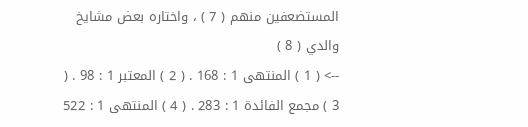المستضعفين منهم ( 7 ) ، واختاره بعض مشايخ والدي ( 8 )
--> ( 1 ) المنتهى 1 : 168 . ( 2 ) المعتبر 1 : 98 . ( 3 ) مجمع الفائدة 1 : 283 . ( 4 ) المنتهى 1 : 522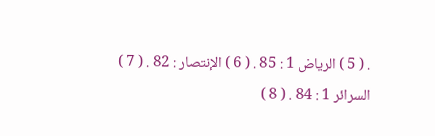. ( 5 ) الرياض 1 : 85 . ( 6 ) الإنتصار : 82 . ( 7 ) السرائر 1 : 84 . ( 8 )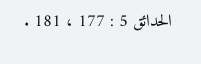الحدائق 5 : 177 ، 181 .